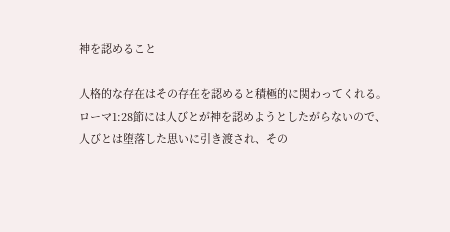神を認めること

人格的な存在はその存在を認めると積極的に関わってくれる。
ローマ1:28節には人びとが神を認めようとしたがらないので、
人びとは堕落した思いに引き渡され、その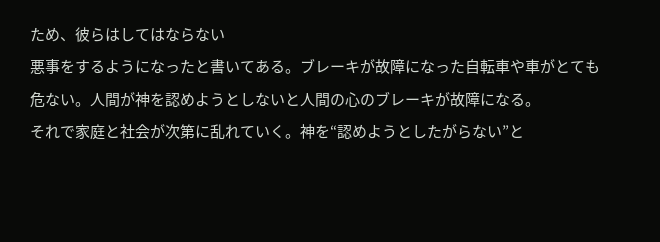ため、彼らはしてはならない
悪事をするようになったと書いてある。ブレーキが故障になった自転車や車がとても
危ない。人間が神を認めようとしないと人間の心のブレーキが故障になる。
それで家庭と社会が次第に乱れていく。神を“認めようとしたがらない”と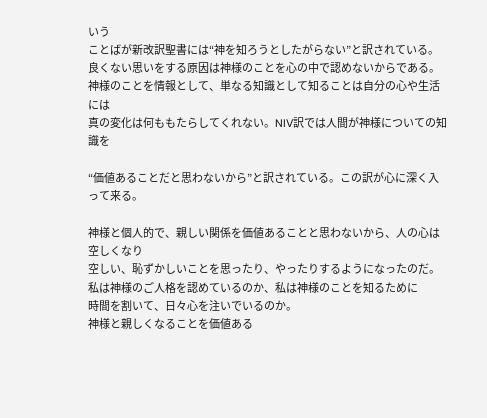いう
ことばが新改訳聖書には“神を知ろうとしたがらない”と訳されている。
良くない思いをする原因は神様のことを心の中で認めないからである。
神様のことを情報として、単なる知識として知ることは自分の心や生活には
真の変化は何ももたらしてくれない。NIV訳では人間が神様についての知識を

“価値あることだと思わないから”と訳されている。この訳が心に深く入って来る。

神様と個人的で、親しい関係を価値あることと思わないから、人の心は空しくなり
空しい、恥ずかしいことを思ったり、やったりするようになったのだ。
私は神様のご人格を認めているのか、私は神様のことを知るために
時間を割いて、日々心を注いでいるのか。
神様と親しくなることを価値ある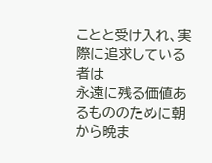ことと受け入れ、実際に追求している者は
永遠に残る価値あるもののために朝から晩ま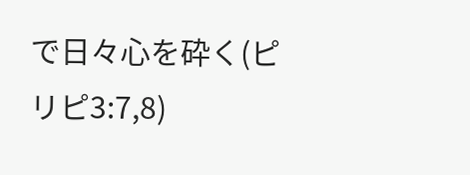で日々心を砕く(ピリピ3:7,8)